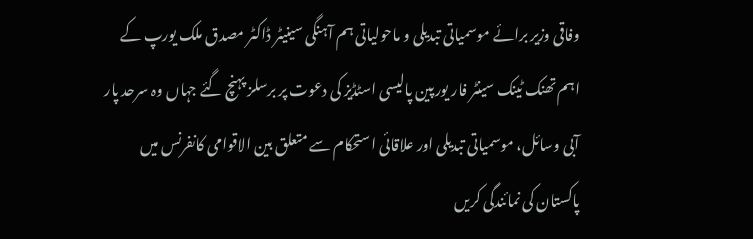وفاقی وزیر برائے موسمیاتی تبدیلی و ماحولیاتی ہم آہنگی سینیٹر ڈاکٹر مصدق ملک یورپ کے اہم تھنک ٹینک سینٹر فار یورپین پالیسی اسٹڈیز کی دعوت پر برسلز پہنچ گئے جہاں وہ سرحد پار آبی وسائل، موسمیاتی تبدیلی اور علاقائی استحکام سے متعلق بین الاقوامی کانفرنس میں پاکستان کی نمائندگی کریں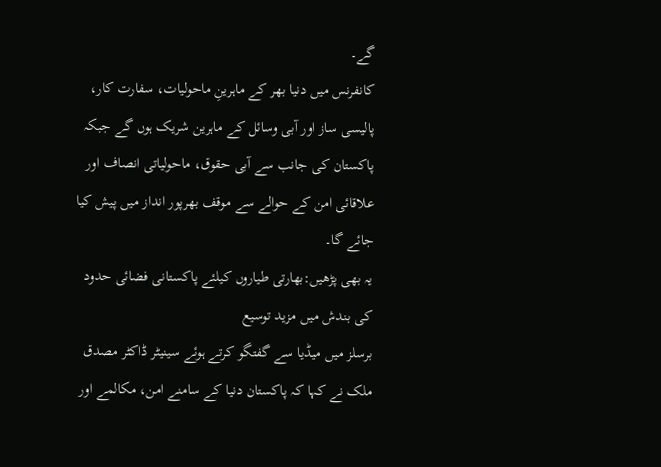گے۔
کانفرنس میں دنیا بھر کے ماہرینِ ماحولیات، سفارت کار، پالیسی ساز اور آبی وسائل کے ماہرین شریک ہوں گے جبکہ پاکستان کی جانب سے آبی حقوق، ماحولیاتی انصاف اور علاقائی امن کے حوالے سے موقف بھرپور انداز میں پیش کیا جائے گا۔
یہ بھی پڑھیں:بھارتی طیاروں کیلئے پاکستانی فضائی حدود کی بندش میں مزید توسیع
برسلز میں میڈیا سے گفتگو کرتے ہوئے سینیٹر ڈاکٹر مصدق ملک نے کہا کہ پاکستان دنیا کے سامنے امن، مکالمے اور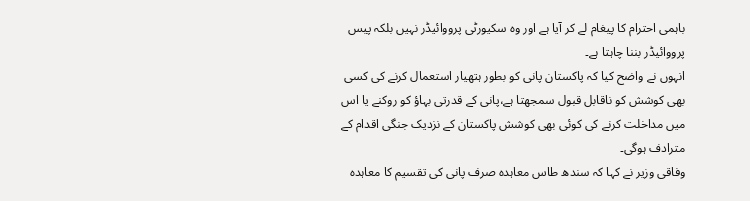باہمی احترام کا پیغام لے کر آیا ہے اور وہ سکیورٹی پرووائیڈر نہیں بلکہ پیس پرووائیڈر بننا چاہتا ہے۔
انہوں نے واضح کیا کہ پاکستان پانی کو بطور ہتھیار استعمال کرنے کی کسی بھی کوشش کو ناقابل قبول سمجھتا ہے،پانی کے قدرتی بہاؤ کو روکنے یا اس میں مداخلت کرنے کی کوئی بھی کوشش پاکستان کے نزدیک جنگی اقدام کے مترادف ہوگی۔
وفاقی وزیر نے کہا کہ سندھ طاس معاہدہ صرف پانی کی تقسیم کا معاہدہ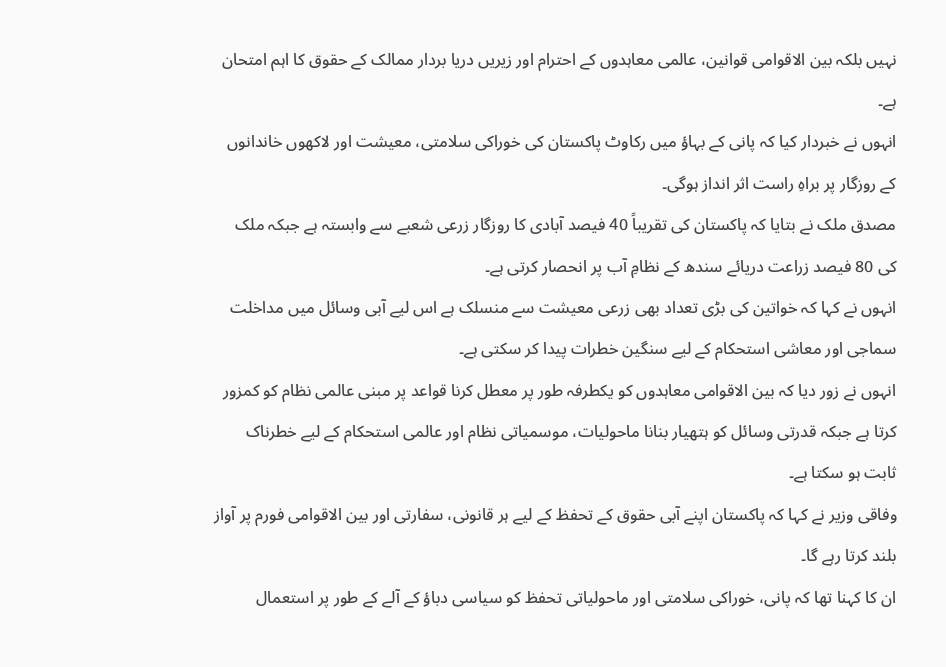نہیں بلکہ بین الاقوامی قوانین، عالمی معاہدوں کے احترام اور زیریں دریا بردار ممالک کے حقوق کا اہم امتحان ہے۔
انہوں نے خبردار کیا کہ پانی کے بہاؤ میں رکاوٹ پاکستان کی خوراکی سلامتی، معیشت اور لاکھوں خاندانوں کے روزگار پر براہِ راست اثر انداز ہوگی۔
مصدق ملک نے بتایا کہ پاکستان کی تقریباً 40 فیصد آبادی کا روزگار زرعی شعبے سے وابستہ ہے جبکہ ملک کی 80 فیصد زراعت دریائے سندھ کے نظامِ آب پر انحصار کرتی ہے۔
انہوں نے کہا کہ خواتین کی بڑی تعداد بھی زرعی معیشت سے منسلک ہے اس لیے آبی وسائل میں مداخلت سماجی اور معاشی استحکام کے لیے سنگین خطرات پیدا کر سکتی ہے۔
انہوں نے زور دیا کہ بین الاقوامی معاہدوں کو یکطرفہ طور پر معطل کرنا قواعد پر مبنی عالمی نظام کو کمزور کرتا ہے جبکہ قدرتی وسائل کو ہتھیار بنانا ماحولیات، موسمیاتی نظام اور عالمی استحکام کے لیے خطرناک ثابت ہو سکتا ہے۔
وفاقی وزیر نے کہا کہ پاکستان اپنے آبی حقوق کے تحفظ کے لیے ہر قانونی، سفارتی اور بین الاقوامی فورم پر آواز بلند کرتا رہے گا۔
ان کا کہنا تھا کہ پانی، خوراکی سلامتی اور ماحولیاتی تحفظ کو سیاسی دباؤ کے آلے کے طور پر استعمال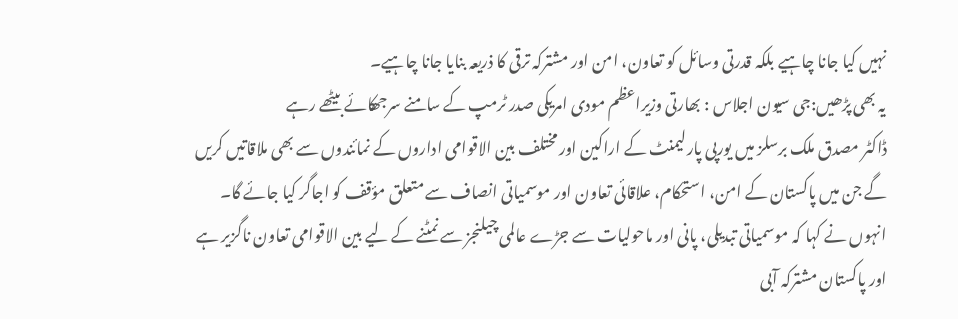نہیں کیا جانا چاہیے بلکہ قدرتی وسائل کو تعاون، امن اور مشترکہ ترقی کا ذریعہ بنایا جانا چاہیے۔
یہ بھی پڑھیں:جی سیون اجلاس : بھارتی وزیراعظم مودی امریکی صدر ٹرمپ کے سامنے سرجھکائے بیٹھے رہے
ڈاکٹر مصدق ملک برسلز میں یورپی پارلیمنٹ کے اراکین اور مختلف بین الاقوامی اداروں کے نمائندوں سے بھی ملاقاتیں کریں گے جن میں پاکستان کے امن، استحکام، علاقائی تعاون اور موسمیاتی انصاف سے متعلق مؤقف کو اجاگر کیا جائے گا۔
انہوں نے کہا کہ موسمیاتی تبدیلی، پانی اور ماحولیات سے جڑے عالمی چیلنجز سے نمٹنے کے لیے بین الاقوامی تعاون ناگزیر ہے اور پاکستان مشترکہ آبی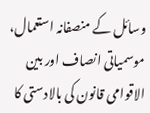وسائل کے منصفانہ استعمال، موسمیاتی انصاف اور بین الاقوامی قانون کی بالادستی کا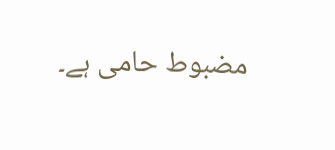مضبوط حامی ہے۔